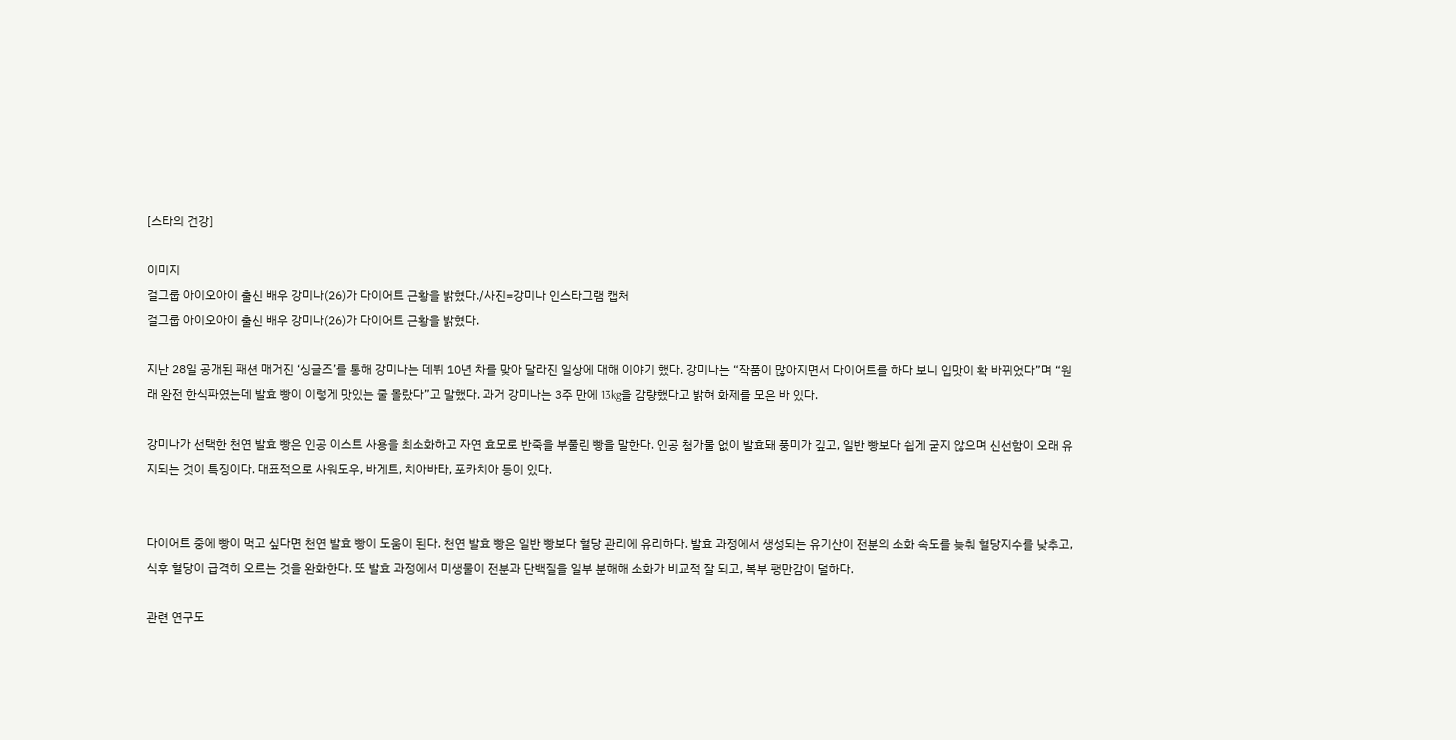[스타의 건강]

이미지
걸그룹 아이오아이 출신 배우 강미나(26)가 다이어트 근황을 밝혔다./사진=강미나 인스타그램 캡처
걸그룹 아이오아이 출신 배우 강미나(26)가 다이어트 근황을 밝혔다.

지난 28일 공개된 패션 매거진 ‘싱글즈’를 통해 강미나는 데뷔 10년 차를 맞아 달라진 일상에 대해 이야기 했다. 강미나는 “작품이 많아지면서 다이어트를 하다 보니 입맛이 확 바뀌었다”며 “원래 완전 한식파였는데 발효 빵이 이렇게 맛있는 줄 몰랐다”고 말했다. 과거 강미나는 3주 만에 13kg을 감량했다고 밝혀 화제를 모은 바 있다.

강미나가 선택한 천연 발효 빵은 인공 이스트 사용을 최소화하고 자연 효모로 반죽을 부풀린 빵을 말한다. 인공 첨가물 없이 발효돼 풍미가 깊고, 일반 빵보다 쉽게 굳지 않으며 신선함이 오래 유지되는 것이 특징이다. 대표적으로 사워도우, 바게트, 치아바타, 포카치아 등이 있다.


다이어트 중에 빵이 먹고 싶다면 천연 발효 빵이 도움이 된다. 천연 발효 빵은 일반 빵보다 혈당 관리에 유리하다. 발효 과정에서 생성되는 유기산이 전분의 소화 속도를 늦춰 혈당지수를 낮추고, 식후 혈당이 급격히 오르는 것을 완화한다. 또 발효 과정에서 미생물이 전분과 단백질을 일부 분해해 소화가 비교적 잘 되고, 복부 팽만감이 덜하다.

관련 연구도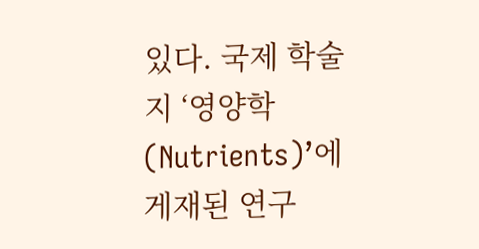있다. 국제 학술지 ‘영양학(Nutrients)’에 게재된 연구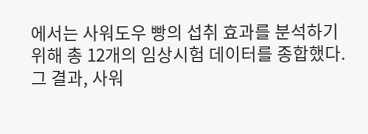에서는 사워도우 빵의 섭취 효과를 분석하기 위해 총 12개의 임상시험 데이터를 종합했다. 그 결과, 사워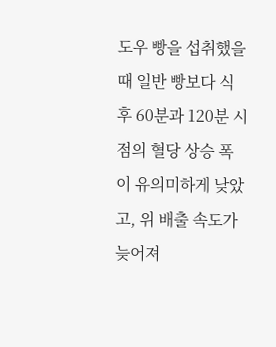도우 빵을 섭취했을 때 일반 빵보다 식후 60분과 120분 시점의 혈당 상승 폭이 유의미하게 낮았고, 위 배출 속도가 늦어져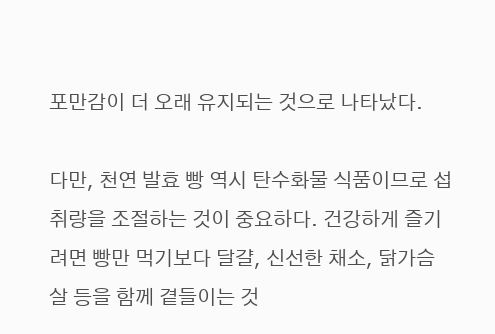포만감이 더 오래 유지되는 것으로 나타났다.

다만, 천연 발효 빵 역시 탄수화물 식품이므로 섭취량을 조절하는 것이 중요하다. 건강하게 즐기려면 빵만 먹기보다 달걀, 신선한 채소, 닭가슴살 등을 함께 곁들이는 것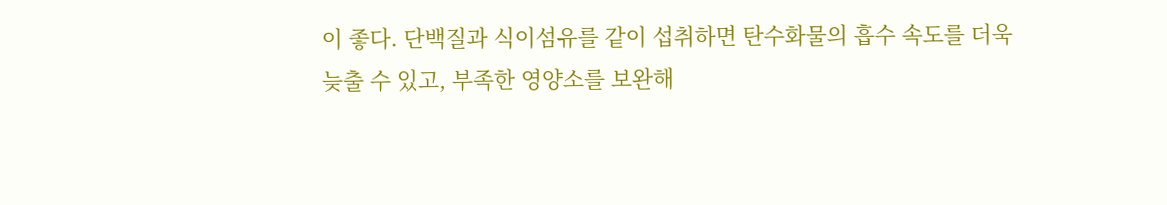이 좋다. 단백질과 식이섬유를 같이 섭취하면 탄수화물의 흡수 속도를 더욱 늦출 수 있고, 부족한 영양소를 보완해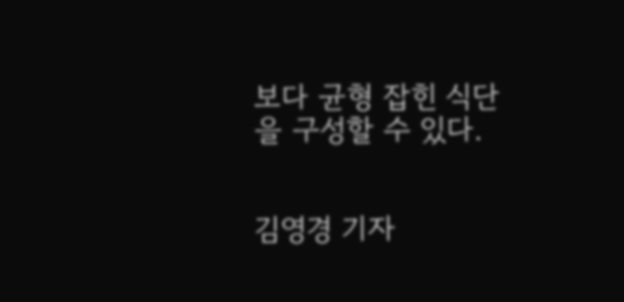보다 균형 잡힌 식단을 구성할 수 있다.


김영경 기자